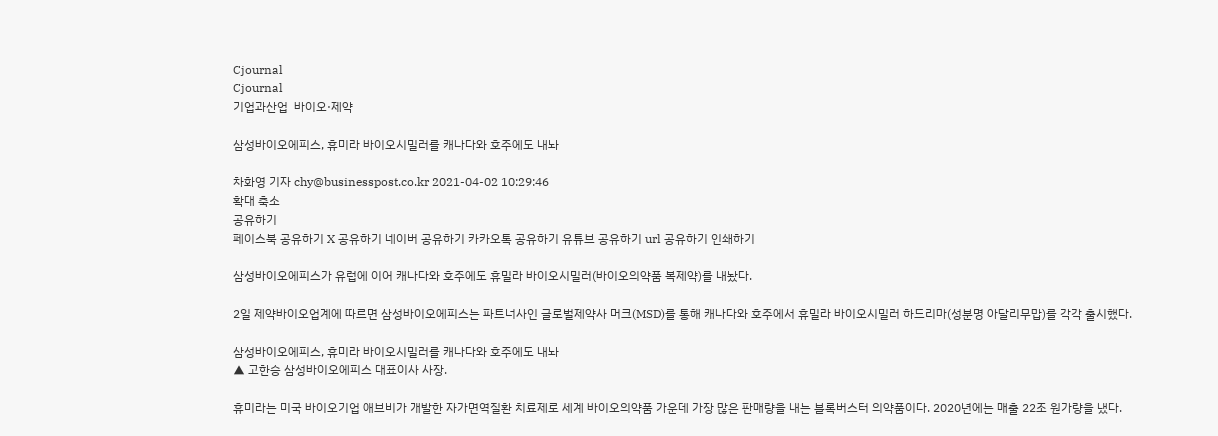Cjournal
Cjournal
기업과산업  바이오·제약

삼성바이오에피스, 휴미라 바이오시밀러를 캐나다와 호주에도 내놔

차화영 기자 chy@businesspost.co.kr 2021-04-02 10:29:46
확대 축소
공유하기
페이스북 공유하기 X 공유하기 네이버 공유하기 카카오톡 공유하기 유튜브 공유하기 url 공유하기 인쇄하기

삼성바이오에피스가 유럽에 이어 캐나다와 호주에도 휴밀라 바이오시밀러(바이오의약품 복제약)를 내놨다.

2일 제약바이오업계에 따르면 삼성바이오에피스는 파트너사인 글로벌제약사 머크(MSD)를 통해 캐나다와 호주에서 휴밀라 바이오시밀러 하드리마(성분명 아달리무맙)를 각각 출시했다.

삼성바이오에피스, 휴미라 바이오시밀러를 캐나다와 호주에도 내놔
▲ 고한승 삼성바이오에피스 대표이사 사장.

휴미라는 미국 바이오기업 애브비가 개발한 자가면역질환 치료제로 세계 바이오의약품 가운데 가장 많은 판매량을 내는 블록버스터 의약품이다. 2020년에는 매출 22조 원가량을 냈다.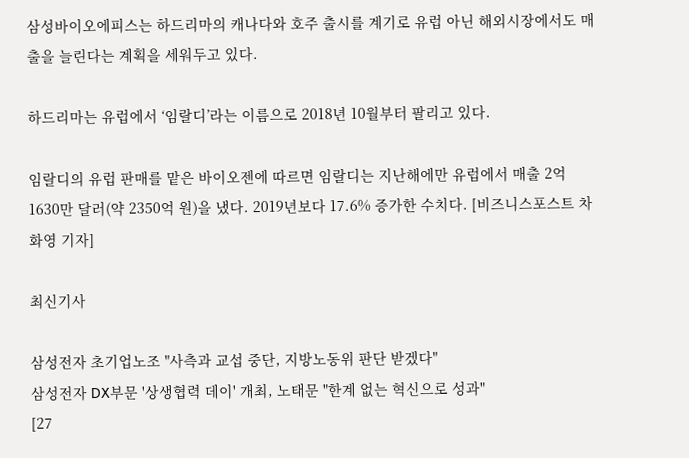삼성바이오에피스는 하드리마의 캐나다와 호주 출시를 계기로 유럽 아닌 해외시장에서도 매출을 늘린다는 계획을 세워두고 있다.

하드리마는 유럽에서 ‘임랄디’라는 이름으로 2018년 10월부터 팔리고 있다.

임랄디의 유럽 판매를 맡은 바이오젠에 따르면 임랄디는 지난해에만 유럽에서 매출 2억1630만 달러(약 2350억 원)을 냈다. 2019년보다 17.6% 증가한 수치다. [비즈니스포스트 차화영 기자]

최신기사

삼성전자 초기업노조 "사측과 교섭 중단, 지방노동위 판단 받겠다"
삼성전자 DX부문 '상생협력 데이' 개최, 노태문 "한계 없는 혁신으로 성과"
[27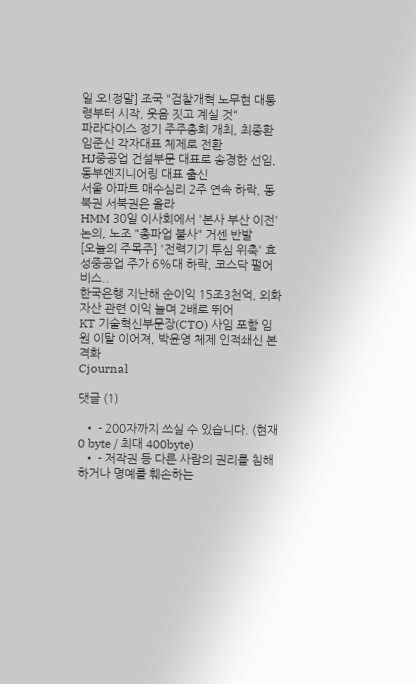일 오!정말] 조국 "검찰개혁 노무현 대통령부터 시작, 웃음 짓고 계실 것"
파라다이스 정기 주주총회 개최, 최종환 임준신 각자대표 체제로 전환
HJ중공업 건설부문 대표로 송경한 선임, 동부엔지니어링 대표 출신
서울 아파트 매수심리 2주 연속 하락, 동북권 서북권은 올라
HMM 30일 이사회에서 '본사 부산 이전' 논의, 노조 "총파업 불사" 거센 반발
[오늘의 주목주] '전력기기 투심 위축' 효성중공업 주가 6%대 하락, 코스닥 펄어비스..
한국은행 지난해 순이익 15조3천억, 외화자산 관련 이익 늘며 2배로 뛰어
KT 기술혁신부문장(CTO) 사임 포함 임원 이탈 이어져, 박윤영 체제 인적쇄신 본격화
Cjournal

댓글 (1)

  • - 200자까지 쓰실 수 있습니다. (현재 0 byte / 최대 400byte)
  • - 저작권 등 다른 사람의 권리를 침해하거나 명예를 훼손하는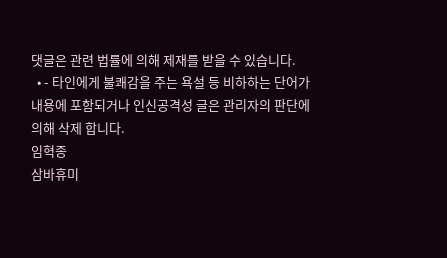댓글은 관련 법률에 의해 제재를 받을 수 있습니다.
  • - 타인에게 불쾌감을 주는 욕설 등 비하하는 단어가 내용에 포함되거나 인신공격성 글은 관리자의 판단에 의해 삭제 합니다.
임혁종
삼바휴미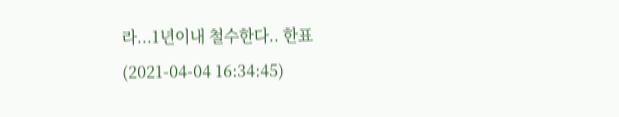라...1년이내 철수한다.. 한표   (2021-04-04 16:34:45)